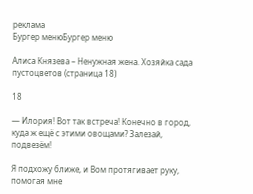реклама
Бургер менюБургер меню

Алиса Князева – Ненужная жена. Хозяйка сада пустоцветов (страница 18)

18

— Илория! Вот так встреча! Конечно в город, куда ж ещё с этими овощами? Залезай, подвезём!

Я подхожу ближе, и Вом протягивает руку, помогая мне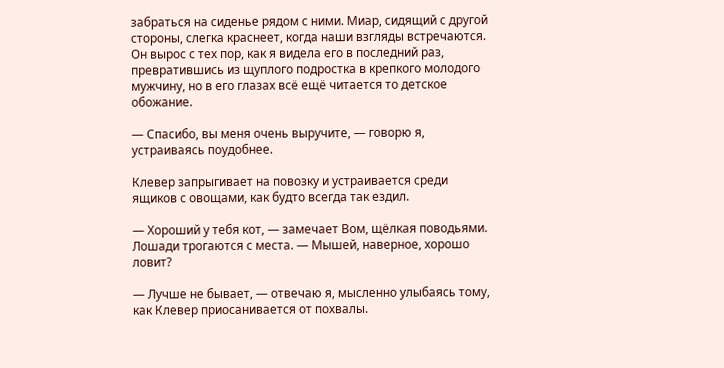забраться на сиденье рядом с ними. Миар, сидящий с другой стороны, слегка краснеет, когда наши взгляды встречаются. Он вырос с тех пор, как я видела его в последний раз, превратившись из щуплого подростка в крепкого молодого мужчину, но в его глазах всё ещё читается то детское обожание.

— Спасибо, вы меня очень выручите, — говорю я, устраиваясь поудобнее.

Клевер запрыгивает на повозку и устраивается среди ящиков с овощами, как будто всегда так ездил.

— Хороший у тебя кот, — замечает Вом, щёлкая поводьями. Лошади трогаются с места. — Мышей, наверное, хорошо ловит?

— Лучше не бывает, — отвечаю я, мысленно улыбаясь тому, как Клевер приосанивается от похвалы.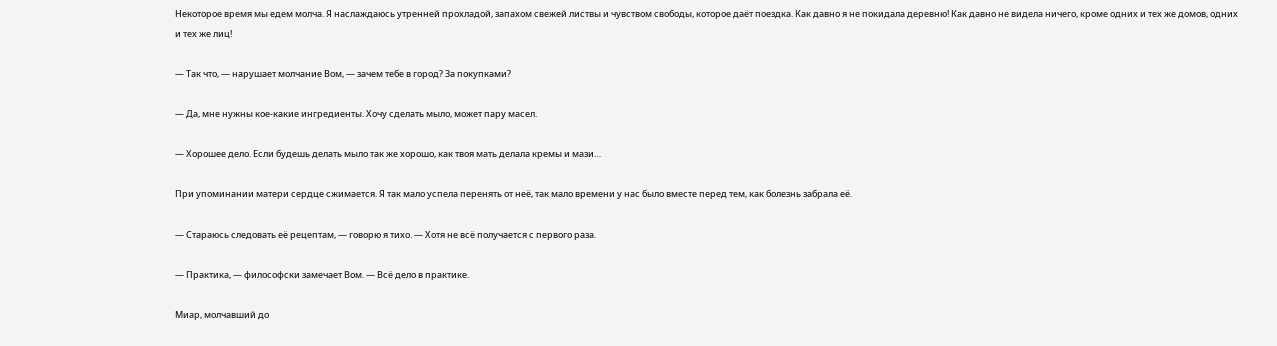Некоторое время мы едем молча. Я наслаждаюсь утренней прохладой, запахом свежей листвы и чувством свободы, которое даёт поездка. Как давно я не покидала деревню! Как давно не видела ничего, кроме одних и тех же домов, одних и тех же лиц!

— Так что, — нарушает молчание Вом, — зачем тебе в город? За покупками?

— Да, мне нужны кое-какие ингредиенты. Хочу сделать мыло, может пару масел.

— Хорошее дело. Если будешь делать мыло так же хорошо, как твоя мать делала кремы и мази…

При упоминании матери сердце сжимается. Я так мало успела перенять от неё, так мало времени у нас было вместе перед тем, как болезнь забрала её.

— Стараюсь следовать её рецептам, — говорю я тихо. — Хотя не всё получается с первого раза.

— Практика, — философски замечает Вом. — Всё дело в практике.

Миар, молчавший до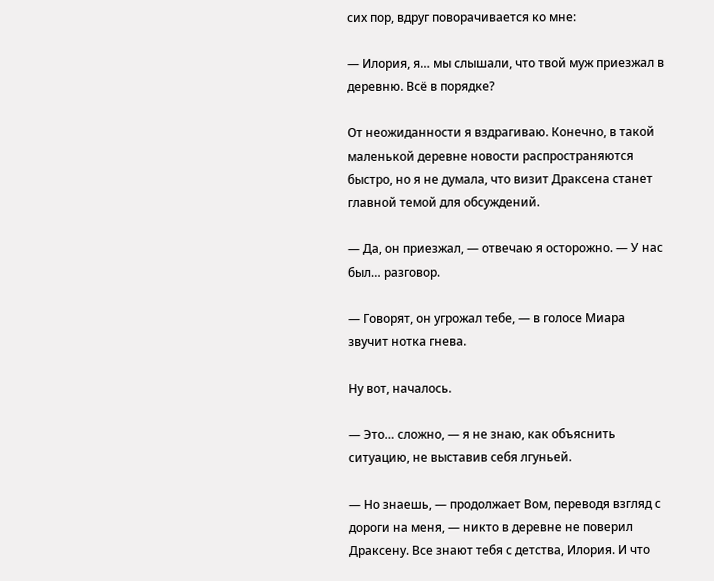сих пор, вдруг поворачивается ко мне:

— Илория, я… мы слышали, что твой муж приезжал в деревню. Всё в порядке?

От неожиданности я вздрагиваю. Конечно, в такой маленькой деревне новости распространяются быстро, но я не думала, что визит Драксена станет главной темой для обсуждений.

— Да, он приезжал, — отвечаю я осторожно. — У нас был… разговор.

— Говорят, он угрожал тебе, — в голосе Миара звучит нотка гнева.

Ну вот, началось.

— Это… сложно, — я не знаю, как объяснить ситуацию, не выставив себя лгуньей.

— Но знаешь, — продолжает Вом, переводя взгляд с дороги на меня, — никто в деревне не поверил Драксену. Все знают тебя с детства, Илория. И что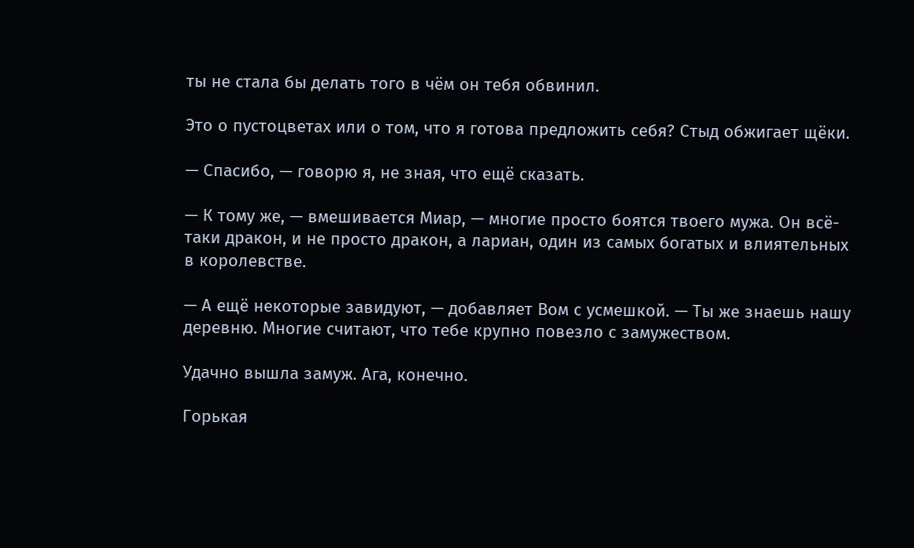ты не стала бы делать того в чём он тебя обвинил.

Это о пустоцветах или о том, что я готова предложить себя? Стыд обжигает щёки.

— Спасибо, — говорю я, не зная, что ещё сказать.

— К тому же, — вмешивается Миар, — многие просто боятся твоего мужа. Он всё-таки дракон, и не просто дракон, а лариан, один из самых богатых и влиятельных в королевстве.

— А ещё некоторые завидуют, — добавляет Вом с усмешкой. — Ты же знаешь нашу деревню. Многие считают, что тебе крупно повезло с замужеством.

Удачно вышла замуж. Ага, конечно.

Горькая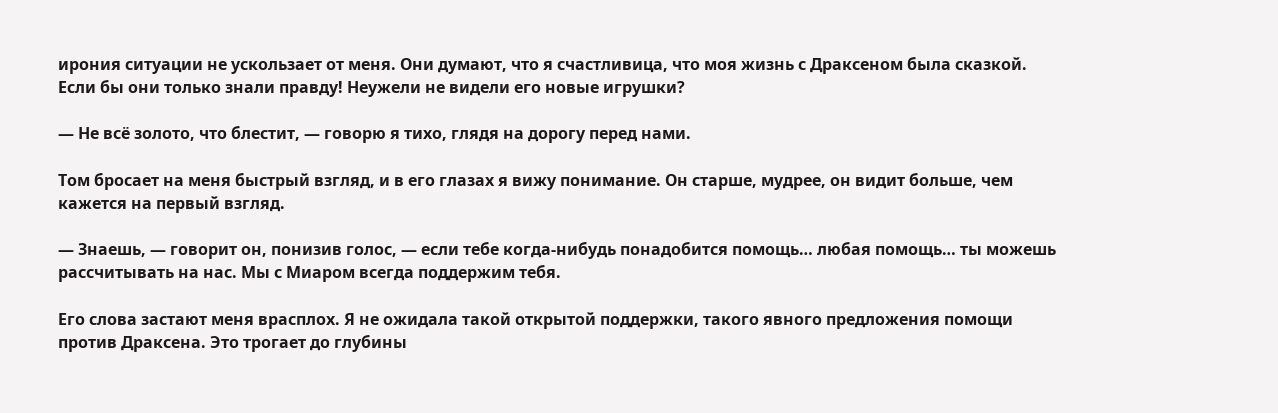ирония ситуации не ускользает от меня. Они думают, что я счастливица, что моя жизнь с Драксеном была сказкой. Если бы они только знали правду! Неужели не видели его новые игрушки?

— Не всё золото, что блестит, — говорю я тихо, глядя на дорогу перед нами.

Том бросает на меня быстрый взгляд, и в его глазах я вижу понимание. Он старше, мудрее, он видит больше, чем кажется на первый взгляд.

— Знаешь, — говорит он, понизив голос, — если тебе когда-нибудь понадобится помощь… любая помощь… ты можешь рассчитывать на нас. Мы с Миаром всегда поддержим тебя.

Его слова застают меня врасплох. Я не ожидала такой открытой поддержки, такого явного предложения помощи против Драксена. Это трогает до глубины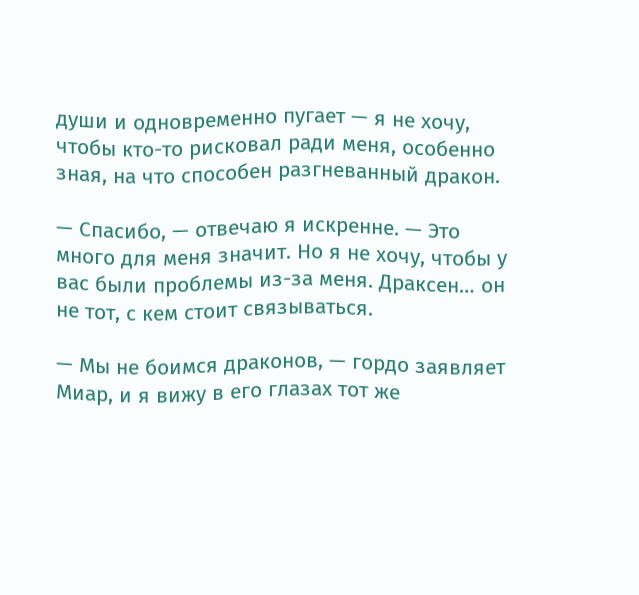души и одновременно пугает — я не хочу, чтобы кто-то рисковал ради меня, особенно зная, на что способен разгневанный дракон.

— Спасибо, — отвечаю я искренне. — Это много для меня значит. Но я не хочу, чтобы у вас были проблемы из-за меня. Драксен… он не тот, с кем стоит связываться.

— Мы не боимся драконов, — гордо заявляет Миар, и я вижу в его глазах тот же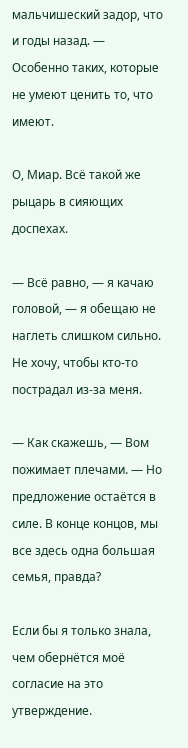мальчишеский задор, что и годы назад. — Особенно таких, которые не умеют ценить то, что имеют.

О, Миар. Всё такой же рыцарь в сияющих доспехах.

— Всё равно, — я качаю головой, — я обещаю не наглеть слишком сильно. Не хочу, чтобы кто-то пострадал из-за меня.

— Как скажешь, — Вом пожимает плечами. — Но предложение остаётся в силе. В конце концов, мы все здесь одна большая семья, правда?

Если бы я только знала, чем обернётся моё согласие на это утверждение.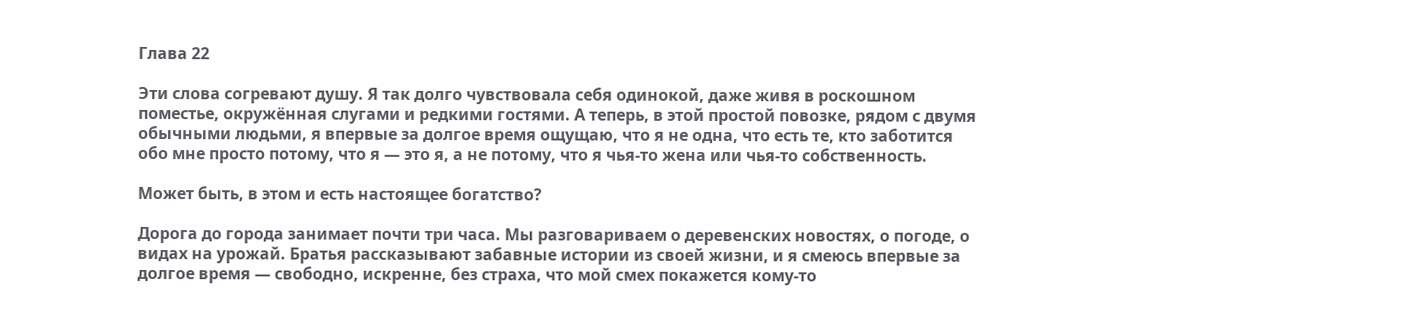Глава 22

Эти слова согревают душу. Я так долго чувствовала себя одинокой, даже живя в роскошном поместье, окружённая слугами и редкими гостями. А теперь, в этой простой повозке, рядом с двумя обычными людьми, я впервые за долгое время ощущаю, что я не одна, что есть те, кто заботится обо мне просто потому, что я — это я, а не потому, что я чья-то жена или чья-то собственность.

Может быть, в этом и есть настоящее богатство?

Дорога до города занимает почти три часа. Мы разговариваем о деревенских новостях, о погоде, о видах на урожай. Братья рассказывают забавные истории из своей жизни, и я смеюсь впервые за долгое время — свободно, искренне, без страха, что мой смех покажется кому-то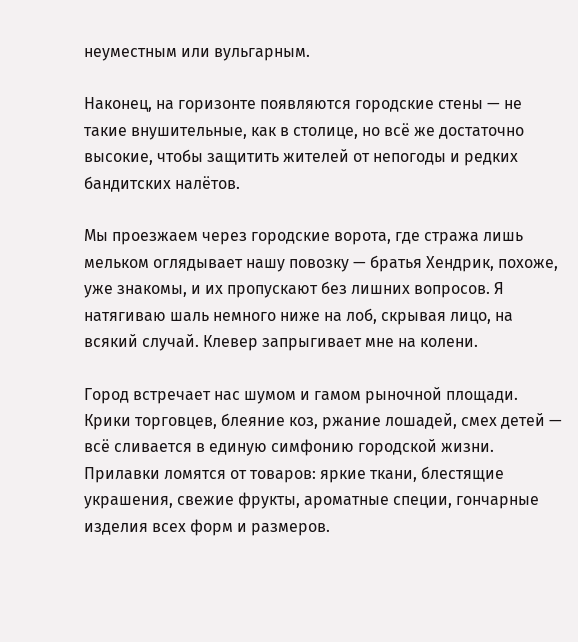неуместным или вульгарным.

Наконец, на горизонте появляются городские стены — не такие внушительные, как в столице, но всё же достаточно высокие, чтобы защитить жителей от непогоды и редких бандитских налётов.

Мы проезжаем через городские ворота, где стража лишь мельком оглядывает нашу повозку — братья Хендрик, похоже, уже знакомы, и их пропускают без лишних вопросов. Я натягиваю шаль немного ниже на лоб, скрывая лицо, на всякий случай. Клевер запрыгивает мне на колени.

Город встречает нас шумом и гамом рыночной площади. Крики торговцев, блеяние коз, ржание лошадей, смех детей — всё сливается в единую симфонию городской жизни. Прилавки ломятся от товаров: яркие ткани, блестящие украшения, свежие фрукты, ароматные специи, гончарные изделия всех форм и размеров.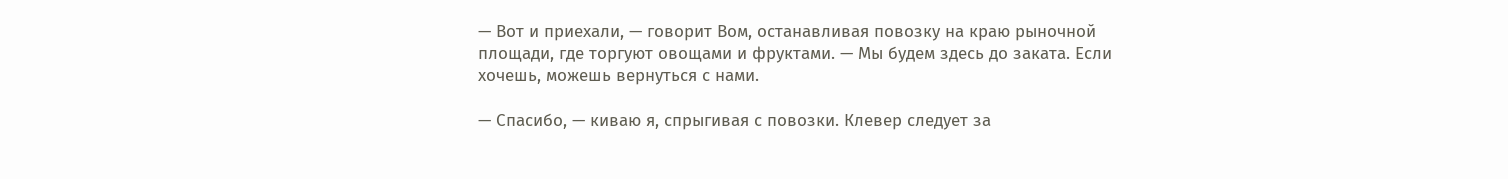— Вот и приехали, — говорит Вом, останавливая повозку на краю рыночной площади, где торгуют овощами и фруктами. — Мы будем здесь до заката. Если хочешь, можешь вернуться с нами.

— Спасибо, — киваю я, спрыгивая с повозки. Клевер следует за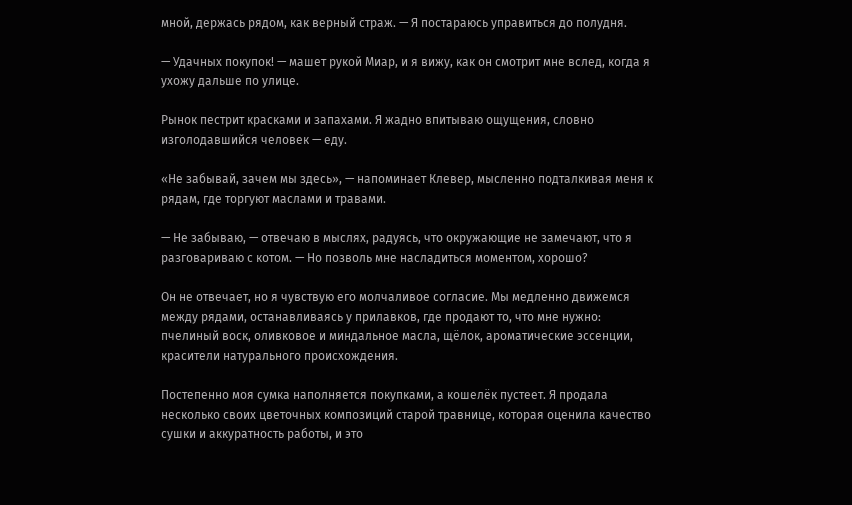мной, держась рядом, как верный страж. — Я постараюсь управиться до полудня.

— Удачных покупок! — машет рукой Миар, и я вижу, как он смотрит мне вслед, когда я ухожу дальше по улице.

Рынок пестрит красками и запахами. Я жадно впитываю ощущения, словно изголодавшийся человек — еду.

«Не забывай, зачем мы здесь», — напоминает Клевер, мысленно подталкивая меня к рядам, где торгуют маслами и травами.

— Не забываю, — отвечаю в мыслях, радуясь, что окружающие не замечают, что я разговариваю с котом. — Но позволь мне насладиться моментом, хорошо?

Он не отвечает, но я чувствую его молчаливое согласие. Мы медленно движемся между рядами, останавливаясь у прилавков, где продают то, что мне нужно: пчелиный воск, оливковое и миндальное масла, щёлок, ароматические эссенции, красители натурального происхождения.

Постепенно моя сумка наполняется покупками, а кошелёк пустеет. Я продала несколько своих цветочных композиций старой травнице, которая оценила качество сушки и аккуратность работы, и это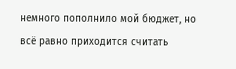немного пополнило мой бюджет, но всё равно приходится считать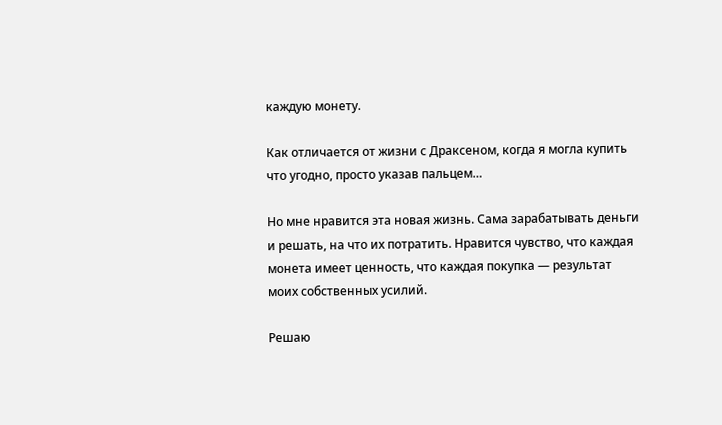каждую монету.

Как отличается от жизни с Драксеном, когда я могла купить что угодно, просто указав пальцем…

Но мне нравится эта новая жизнь. Сама зарабатывать деньги и решать, на что их потратить. Нравится чувство, что каждая монета имеет ценность, что каждая покупка — результат моих собственных усилий.

Решаю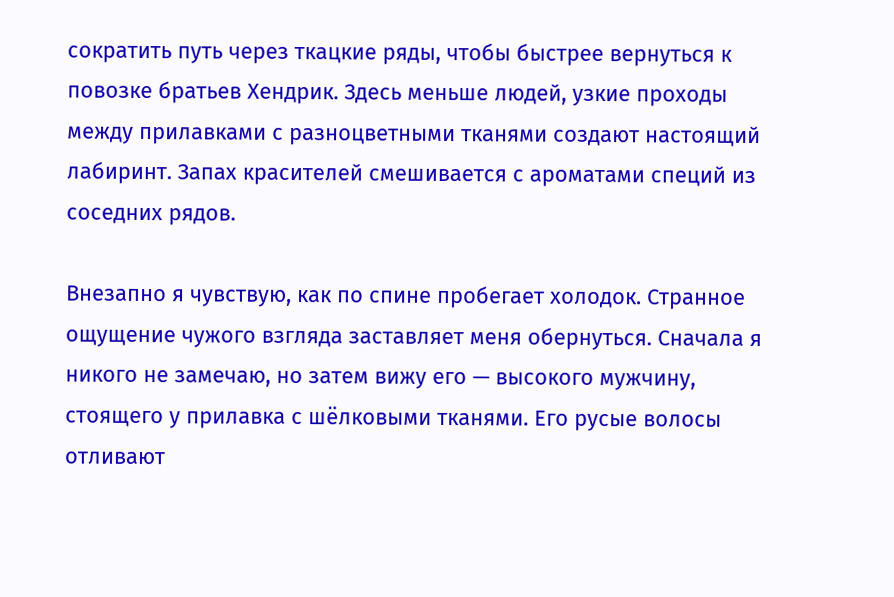сократить путь через ткацкие ряды, чтобы быстрее вернуться к повозке братьев Хендрик. Здесь меньше людей, узкие проходы между прилавками с разноцветными тканями создают настоящий лабиринт. Запах красителей смешивается с ароматами специй из соседних рядов.

Внезапно я чувствую, как по спине пробегает холодок. Странное ощущение чужого взгляда заставляет меня обернуться. Сначала я никого не замечаю, но затем вижу его — высокого мужчину, стоящего у прилавка с шёлковыми тканями. Его русые волосы отливают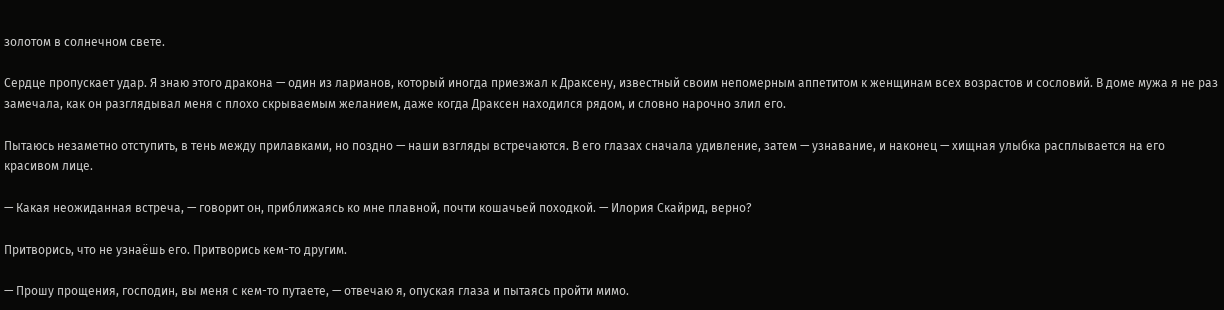золотом в солнечном свете.

Сердце пропускает удар. Я знаю этого дракона — один из ларианов, который иногда приезжал к Драксену, известный своим непомерным аппетитом к женщинам всех возрастов и сословий. В доме мужа я не раз замечала, как он разглядывал меня с плохо скрываемым желанием, даже когда Драксен находился рядом, и словно нарочно злил его.

Пытаюсь незаметно отступить, в тень между прилавками, но поздно — наши взгляды встречаются. В его глазах сначала удивление, затем — узнавание, и наконец — хищная улыбка расплывается на его красивом лице.

— Какая неожиданная встреча, — говорит он, приближаясь ко мне плавной, почти кошачьей походкой. — Илория Скайрид, верно?

Притворись, что не узнаёшь его. Притворись кем-то другим.

— Прошу прощения, господин, вы меня с кем-то путаете, — отвечаю я, опуская глаза и пытаясь пройти мимо.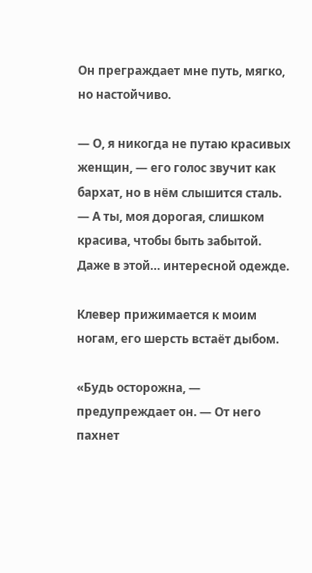Он преграждает мне путь, мягко, но настойчиво.

— О, я никогда не путаю красивых женщин, — его голос звучит как бархат, но в нём слышится сталь. — А ты, моя дорогая, слишком красива, чтобы быть забытой. Даже в этой… интересной одежде.

Клевер прижимается к моим ногам, его шерсть встаёт дыбом.

«Будь осторожна, — предупреждает он. — От него пахнет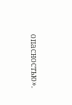опасностью».